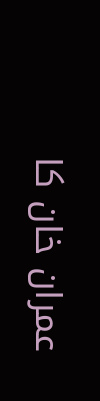عمران خان کا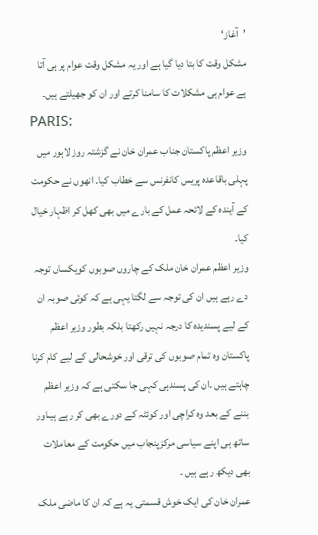’آغاز‘
مشکل وقت کا بتا دیا گیا ہے اور یہ مشکل وقت عوام پر ہی آتا ہے عوام ہی مشکلات کا سامنا کرتے اور ان کو جھیلتے ہیں۔
PARIS:
وزیر اعظم پاکستان جناب عمران خان نے گزشتہ روز لاہور میں پہلی باقاعدہ پریس کانفرنس سے خطاب کیا۔ انھوں نے حکومت کے آیندہ کے لائحہ عمل کے بارے میں بھی کھل کر اظہار خیال کیا۔
وزیر اعظم عمران خان ملک کے چاروں صوبوں کویکساں توجہ دے رہے ہیں ان کی توجہ سے لگتا یہی ہے کہ کوئی صوبہ ان کے لیے پسندیدہ کا درجہ نہیں رکھتا بلکہ بطور وزیر اعظم پاکستان وہ تمام صوبوں کی ترقی اور خوشحالی کے لیے کام کرنا چاہتے ہیں ۔ان کی پسندہی کہی جا سکتی ہے کہ وزیر اعظم بننے کے بعد وہ کراچی اور کوئٹہ کے دورے بھی کر رہے ہیںاور ساتھ ہی اپنے سیاسی مرکزپنجاب میں حکومت کے معاملات بھی دیکھ رہے ہیں ۔
عمران خان کی ایک خوش قسمتی یہ ہے کہ ان کا ماضی ملک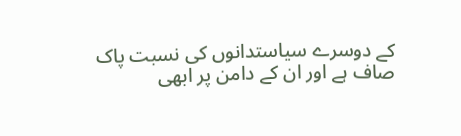کے دوسرے سیاستدانوں کی نسبت پاک صاف ہے اور ان کے دامن پر ابھی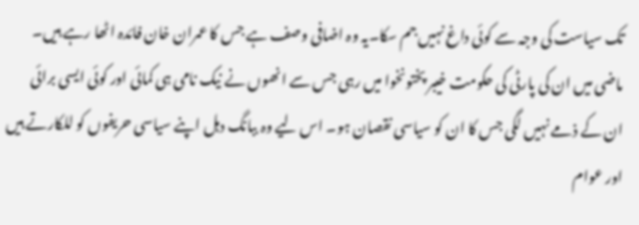تک سیاست کی وجہ سے کوئی داغ نہیں جم سکا۔یہ وہ اضافی وصف ہے جس کا عمران خان فائدہ اٹھا رہے ہیں۔ ماضی میں ان کی پارٹی کی حکومت خیبر پختونخوا میں رہی جس سے انھوں نے نیک نامی ہی کمائی اور کوئی ایسی برائی ان کے ذمے نہیں لگی جس کا ان کو سیاسی نقصان ہو۔ اس لیے وہ ببانگ دہل اپنے سیاسی حریفوں کو للکارتے ہیں اور عوام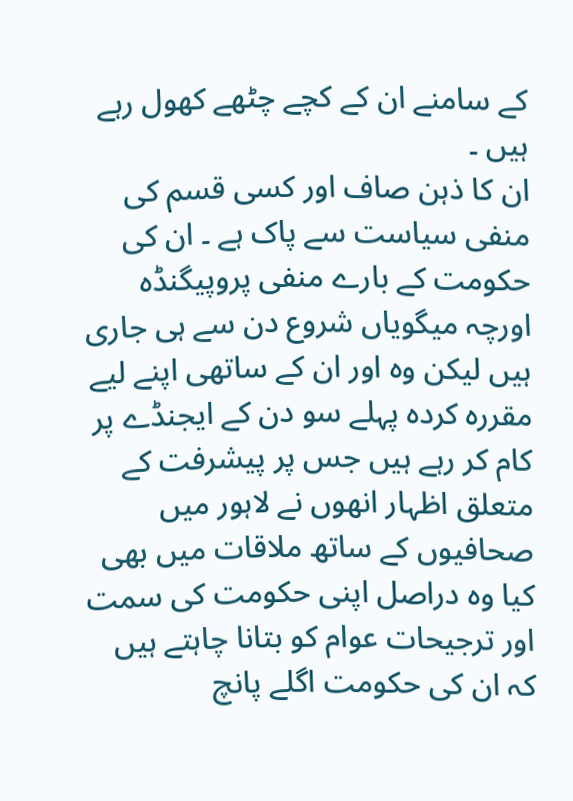کے سامنے ان کے کچے چٹھے کھول رہے ہیں ۔
ان کا ذہن صاف اور کسی قسم کی منفی سیاست سے پاک ہے ۔ ان کی حکومت کے بارے منفی پروپیگنڈہ اورچہ میگویاں شروع دن سے ہی جاری ہیں لیکن وہ اور ان کے ساتھی اپنے لیے مقررہ کردہ پہلے سو دن کے ایجنڈے پر کام کر رہے ہیں جس پر پیشرفت کے متعلق اظہار انھوں نے لاہور میں صحافیوں کے ساتھ ملاقات میں بھی کیا وہ دراصل اپنی حکومت کی سمت اور ترجیحات عوام کو بتانا چاہتے ہیں کہ ان کی حکومت اگلے پانچ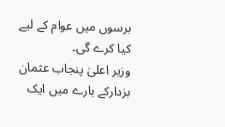برسوں میں عوام کے لیے کیا کرے گی۔
وزیر اعلیٰ پنجاب عثمان بزدارکے بارے میں ایک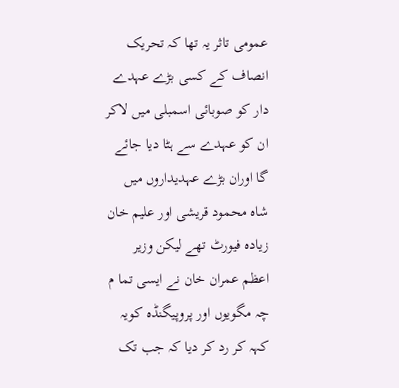عمومی تاثر یہ تھا کہ تحریک انصاف کے کسی بڑے عہدے دار کو صوبائی اسمبلی میں لاکر ان کو عہدے سے ہٹا دیا جائے گا اوران بڑے عہدیداروں میں شاہ محمود قریشی اور علیم خان زیادہ فیورٹ تھے لیکن وزیر اعظم عمران خان نے ایسی تما م چہ مگویوں اور پروپیگنڈہ کویہ کہہ کر رد کر دیا کہ جب تک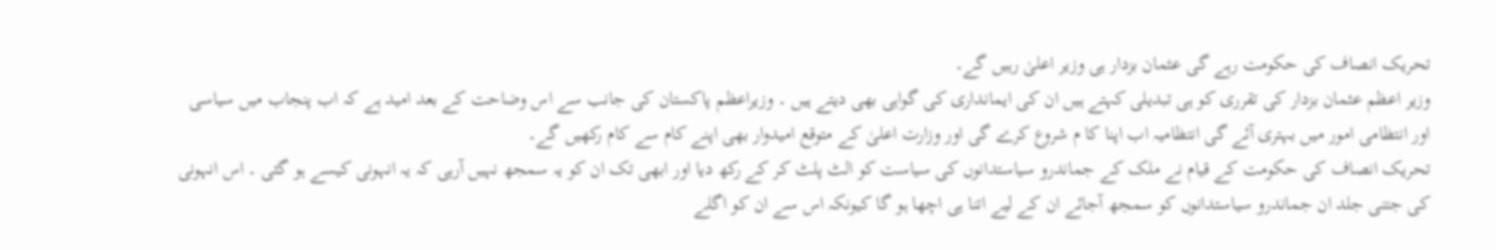تحریک انصاف کی حکومت رہے گی عثمان بزدار ہی وزیر اعلیٰ رہیں گے۔
وزیر اعظم عثمان بزدار کی تقرری کو ہی تبدیلی کہتے ہیں ان کی ایمانداری کی گواہی بھی دیتے ہیں ۔ وزیراعظم پاکستان کی جانب سے اس وضاحت کے بعد امید ہے کہ اب پنجاب میں سیاسی اور انتظامی امور میں بہتری آئے گی انتظامیہ اب اپنا کا م شروع کرے گی اور وزارت اعلیٰ کے متوقع امیدوار بھی اپنے کام سے کام رکھیں گے۔
تحریک انصاف کی حکومت کے قیام نے ملک کے جماندرو سیاستدانوں کی سیاست کو الٹ پلٹ کر کے رکھ دیا اور ابھی تک ان کو یہ سمجھ نہیں آرہی کہ یہ انہونی کیسے ہو گئی ۔ اس انہونی کی جتنی جلد ان جماندرو سیاستدانوں کو سمجھ آجائے ان کے لیے اتنا ہی اچھا ہو گا کیونکہ اس سے ان کو اگلے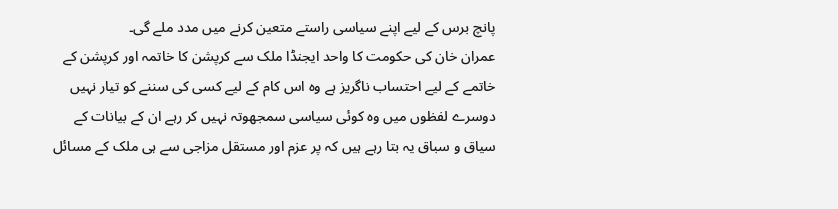پانچ برس کے لیے اپنے سیاسی راستے متعین کرنے میں مدد ملے گی۔
عمران خان کی حکومت کا واحد ایجنڈا ملک سے کرپشن کا خاتمہ اور کرپشن کے خاتمے کے لیے احتساب ناگریز ہے وہ اس کام کے لیے کسی کی سننے کو تیار نہیں دوسرے لفظوں میں وہ کوئی سیاسی سمجھوتہ نہیں کر رہے ان کے بیانات کے سیاق و سباق یہ بتا رہے ہیں کہ پر عزم اور مستقل مزاجی سے ہی ملک کے مسائل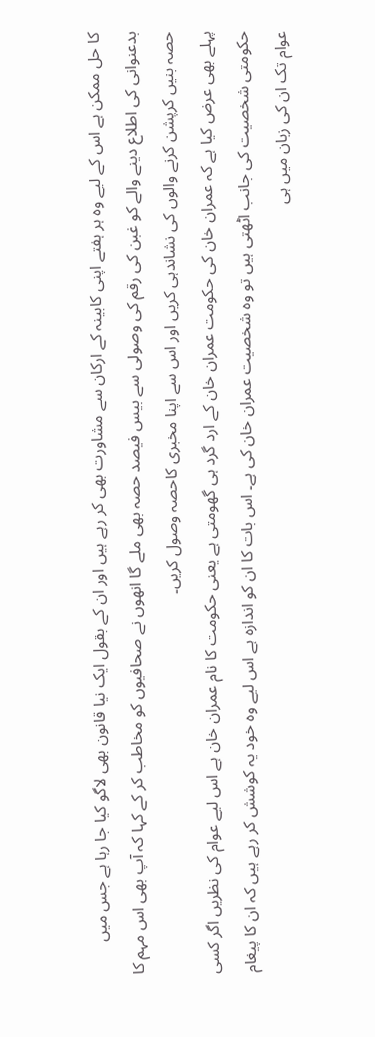کا حل ممکن ہے اس کے لیے وہ ہر ہفتے اپنی کابینہ کے ارکان سے مشاورت بھی کر رہے ہیں اور ان کے بقول ایک نیا قانون بھی لاگو کیا جا رہا ہے جس میں بدعنوانی کی اطلاع دینے والے کو غبن کی رقم کی وصولی سے بیس فیصد حصہ بھی ملے گا انھوں نے صحافیوں کو مخاطب کر کے کہا کہ آپ بھی اس مہم کا حصہ بنیں کرپشن کرنے والوں کی نشاندہی کریں اور اس سے اپنا مخبری کاحصہ وصول کریں۔
پہلے بھی عرض کیا ہے کہ عمران خان کی حکومت عمران خان کے ارد گرد ہی گھومتی ہے یعنی حکومت کا نام عمران خان ہے اس لیے عوام کی نظریں اگر کسی حکومتی شخصیت کی جانب اٹھتی ہیں تو وہ شخصیت عمران خان کی ہے۔ اس بات کا ان کو اندازہ ہے اس لیے وہ خود یہ کوشش کر رہے ہیں کہ ان کا پیغام عوام تک ان کی زبان میں ہی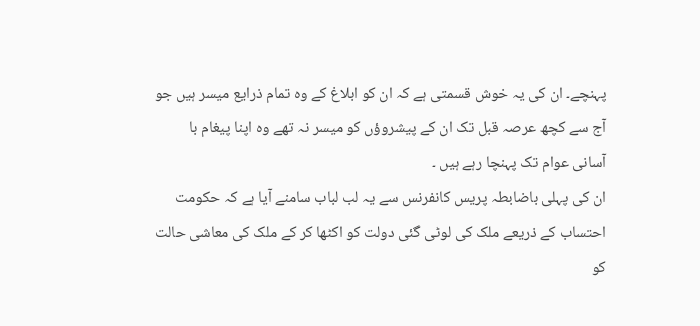پہنچے۔ ان کی یہ خوش قسمتی ہے کہ ان کو ابلاغ کے وہ تمام ذرایع میسر ہیں جو آج سے کچھ عرصہ قبل تک ان کے پیشروؤں کو میسر نہ تھے وہ اپنا پیغام با آسانی عوام تک پہنچا رہے ہیں ۔
ان کی پہلی باضابطہ پریس کانفرنس سے یہ لب لباب سامنے آیا ہے کہ حکومت احتساب کے ذریعے ملک کی لوٹی گئی دولت کو اکٹھا کر کے ملک کی معاشی حالت کو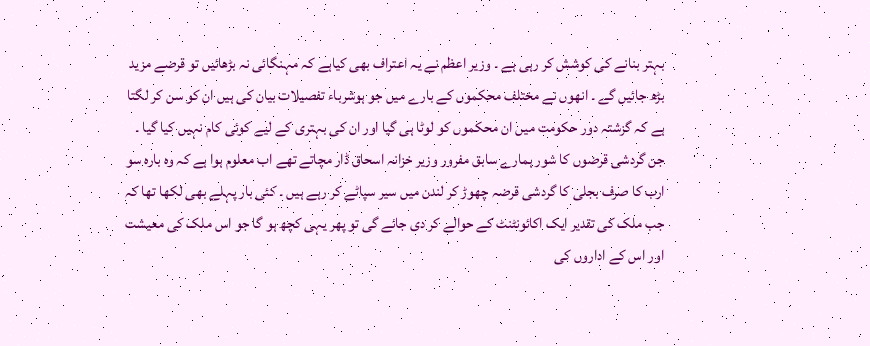بہتر بنانے کی کوشش کر رہی ہے ۔ وزیر اعظم نے یہ اعتراف بھی کیاہے کہ مہنگائی نہ بڑھائیں تو قرضے مزید بڑھ جائیں گے ۔ انھوں نے مختلف محکموں کے بارے میں جو ہوشرباء تفصیلات بیان کی ہیں ان کو سن کر لگتا ہے کہ گزشتہ دور حکومت میں ان محکموں کو لوٹا ہی گیا اور ان کی بہتری کے لیے کوئی کام نہیں کیا گیا ۔
جن گردشی قرضوں کا شور ہمارے سابق مفرور وزیر خزانہ اسحاق ڈار مچاتے تھے اب معلوم ہوا ہے کہ وہ بارہ سو ارب کا صرف بجلی کا گردشی قرضہ چھوڑ کر لندن میں سیر سپاٹے کر رہے ہیں ۔ کئی بار پہلے بھی لکھا تھا کہ جب ملک کی تقدیر ایک اکائونٹنٹ کے حوالے کر دی جائے گی تو پھر یہی کچھ ہو گا جو اس ملک کی معیشت اور اس کے اداروں کی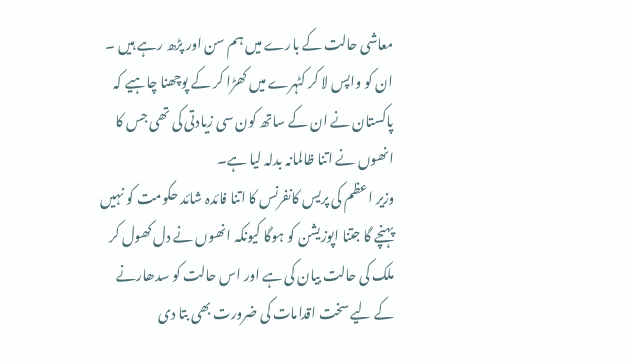معاشی حالت کے بارے میں ہم سن اور پڑھ رہے ہیں ۔ ان کو واپس لا کر کٹہرے میں کھڑا کر کے پوچھنا چاہیے کہ پاکستان نے ان کے ساتھ کون سی زیادتی کی تھی جس کا انھوں نے اتنا ظالمانہ بدلہ لیا ہے۔
وزیر اعظم کی پریس کانفرنس کا اتنا فائدہ شائد حکومت کو نہیں پہنچے گا جتنا اپوزیشن کو ہوگا کیونکہ انھوں نے دل کھول کر ملک کی حالت بیان کی ہے اور اس حالت کو سدھارنے کے لیے سخت اقدامات کی ضرورت بھی بتا دی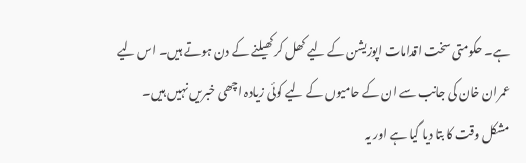ہے۔ حکومتی سخت اقدامات اپوزیشن کے لیے کھل کر کھیلنے کے دن ہوتے ہیں۔ اس لیے عمران خان کی جانب سے ان کے حامیوں کے لیے کوئی زیادہ اچھی خبریں نہیں ہیں۔
مشکل وقت کا بتا دیا گیا ہے اور یہ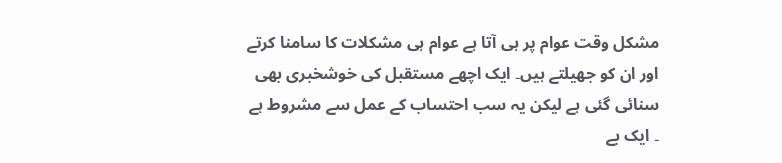مشکل وقت عوام پر ہی آتا ہے عوام ہی مشکلات کا سامنا کرتے اور ان کو جھیلتے ہیں۔ ایک اچھے مستقبل کی خوشخبری بھی سنائی گئی ہے لیکن یہ سب احتساب کے عمل سے مشروط ہے ۔ ایک بے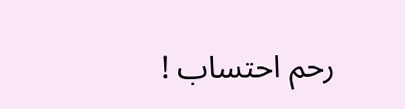رحم احتساب !